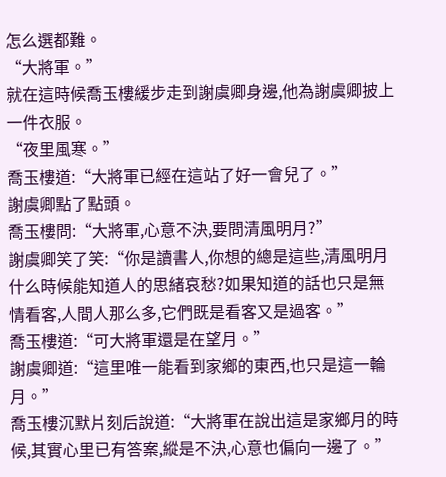怎么選都難。
“大將軍。”
就在這時候喬玉樓緩步走到謝虞卿身邊,他為謝虞卿披上一件衣服。
“夜里風寒。”
喬玉樓道:“大將軍已經在這站了好一會兒了。”
謝虞卿點了點頭。
喬玉樓問:“大將軍,心意不決,要問清風明月?”
謝虞卿笑了笑:“你是讀書人,你想的總是這些,清風明月什么時候能知道人的思緒哀愁?如果知道的話也只是無情看客,人間人那么多,它們既是看客又是過客。”
喬玉樓道:“可大將軍還是在望月。”
謝虞卿道:“這里唯一能看到家鄉的東西,也只是這一輪月。”
喬玉樓沉默片刻后說道:“大將軍在說出這是家鄉月的時候,其實心里已有答案,縱是不決,心意也偏向一邊了。”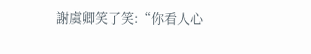謝虞卿笑了笑:“你看人心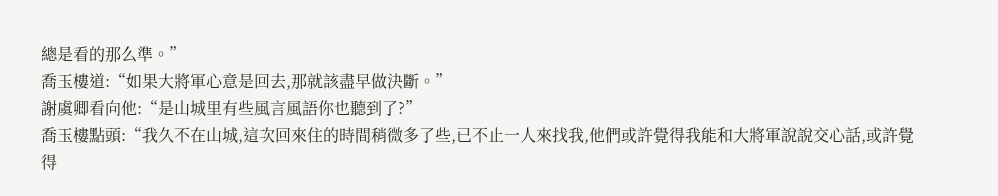總是看的那么準。”
喬玉樓道:“如果大將軍心意是回去,那就該盡早做決斷。”
謝虞卿看向他:“是山城里有些風言風語你也聽到了?”
喬玉樓點頭:“我久不在山城,這次回來住的時間稍微多了些,已不止一人來找我,他們或許覺得我能和大將軍說說交心話,或許覺得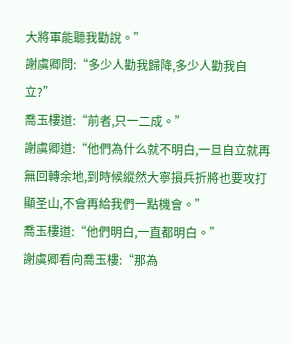大將軍能聽我勸說。”
謝虞卿問:“多少人勸我歸降,多少人勸我自立?”
喬玉樓道:“前者,只一二成。”
謝虞卿道:“他們為什么就不明白,一旦自立就再無回轉余地,到時候縱然大寧損兵折將也要攻打顯圣山,不會再給我們一點機會。”
喬玉樓道:“他們明白,一直都明白。”
謝虞卿看向喬玉樓:“那為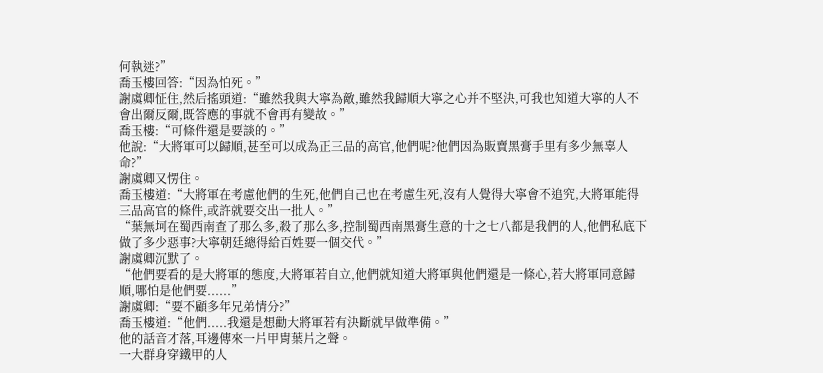何執迷?”
喬玉樓回答:“因為怕死。”
謝虞卿怔住,然后搖頭道:“雖然我與大寧為敵,雖然我歸順大寧之心并不堅決,可我也知道大寧的人不會出爾反爾,既答應的事就不會再有變故。”
喬玉樓:“可條件還是要談的。”
他說:“大將軍可以歸順,甚至可以成為正三品的高官,他們呢?他們因為販賣黑膏手里有多少無辜人命?”
謝虞卿又愣住。
喬玉樓道:“大將軍在考慮他們的生死,他們自己也在考慮生死,沒有人覺得大寧會不追究,大將軍能得三品高官的條件,或許就要交出一批人。”
“葉無坷在蜀西南查了那么多,殺了那么多,控制蜀西南黑膏生意的十之七八都是我們的人,他們私底下做了多少惡事?大寧朝廷總得給百姓要一個交代。”
謝虞卿沉默了。
“他們要看的是大將軍的態度,大將軍若自立,他們就知道大將軍與他們還是一條心,若大將軍同意歸順,哪怕是他們要......”
謝虞卿:“要不顧多年兄弟情分?”
喬玉樓道:“他們.....我還是想勸大將軍若有決斷就早做準備。”
他的話音才落,耳邊傳來一片甲胄葉片之聲。
一大群身穿鐵甲的人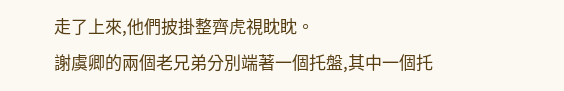走了上來,他們披掛整齊虎視眈眈。
謝虞卿的兩個老兄弟分別端著一個托盤,其中一個托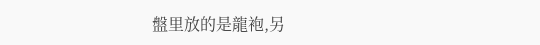盤里放的是龍袍,另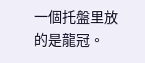一個托盤里放的是龍冠。